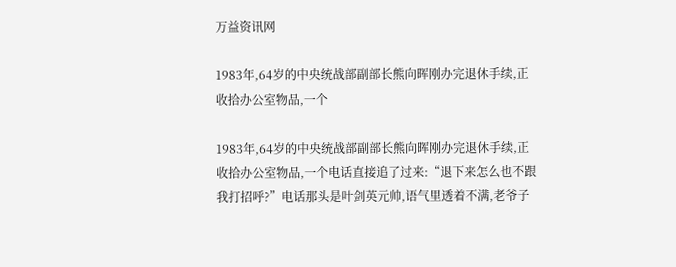万益资讯网

1983年,64岁的中央统战部副部长熊向晖刚办完退休手续,正收拾办公室物品,一个

1983年,64岁的中央统战部副部长熊向晖刚办完退休手续,正收拾办公室物品,一个电话直接追了过来:“退下来怎么也不跟我打招呼?”电话那头是叶剑英元帅,语气里透着不满,老爷子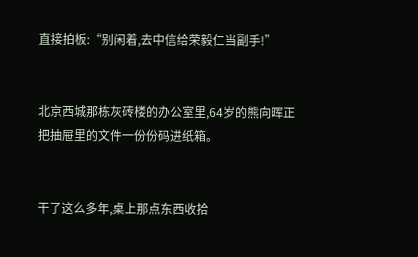直接拍板:“别闲着,去中信给荣毅仁当副手!”


北京西城那栋灰砖楼的办公室里,64岁的熊向晖正把抽屉里的文件一份份码进纸箱。


干了这么多年,桌上那点东西收拾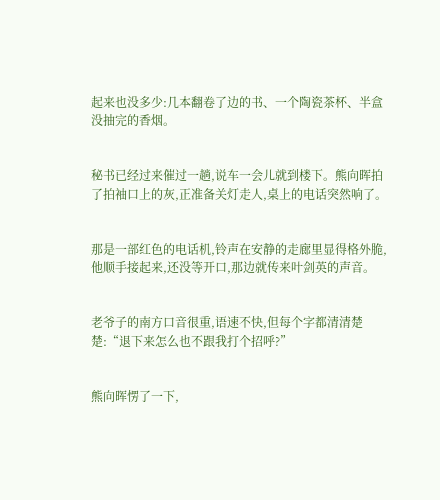起来也没多少:几本翻卷了边的书、一个陶瓷茶杯、半盒没抽完的香烟。


秘书已经过来催过一趟,说车一会儿就到楼下。熊向晖拍了拍袖口上的灰,正准备关灯走人,桌上的电话突然响了。


那是一部红色的电话机,铃声在安静的走廊里显得格外脆,他顺手接起来,还没等开口,那边就传来叶剑英的声音。


老爷子的南方口音很重,语速不快,但每个字都清清楚楚:“退下来怎么也不跟我打个招呼?”


熊向晖愣了一下,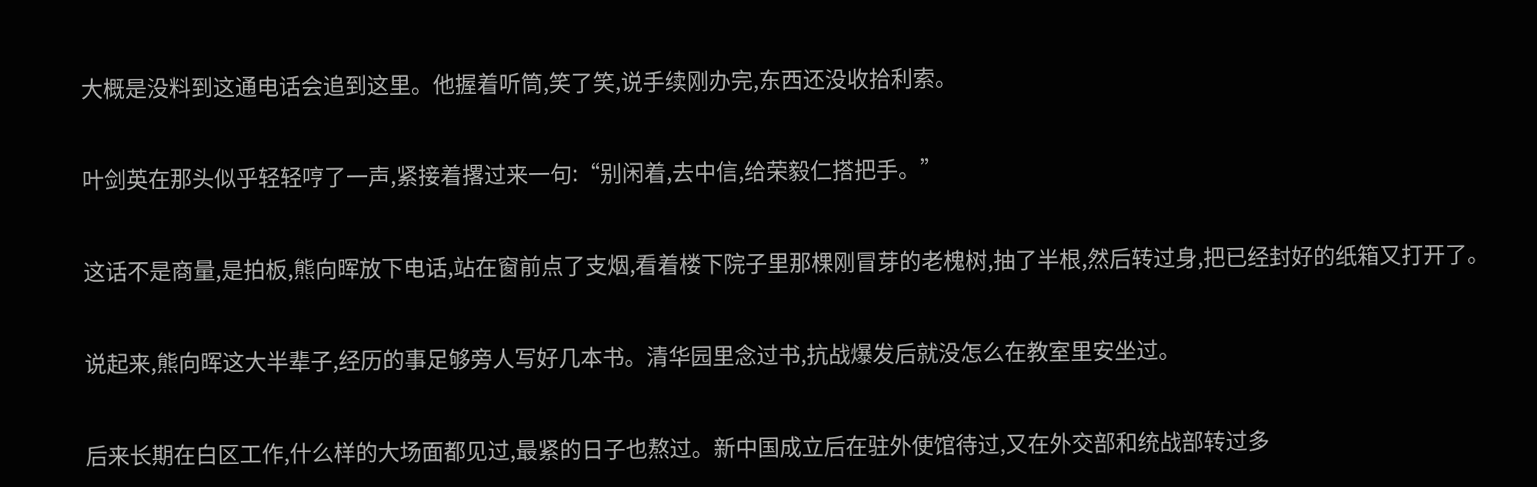大概是没料到这通电话会追到这里。他握着听筒,笑了笑,说手续刚办完,东西还没收拾利索。


叶剑英在那头似乎轻轻哼了一声,紧接着撂过来一句:“别闲着,去中信,给荣毅仁搭把手。”


这话不是商量,是拍板,熊向晖放下电话,站在窗前点了支烟,看着楼下院子里那棵刚冒芽的老槐树,抽了半根,然后转过身,把已经封好的纸箱又打开了。


说起来,熊向晖这大半辈子,经历的事足够旁人写好几本书。清华园里念过书,抗战爆发后就没怎么在教室里安坐过。


后来长期在白区工作,什么样的大场面都见过,最紧的日子也熬过。新中国成立后在驻外使馆待过,又在外交部和统战部转过多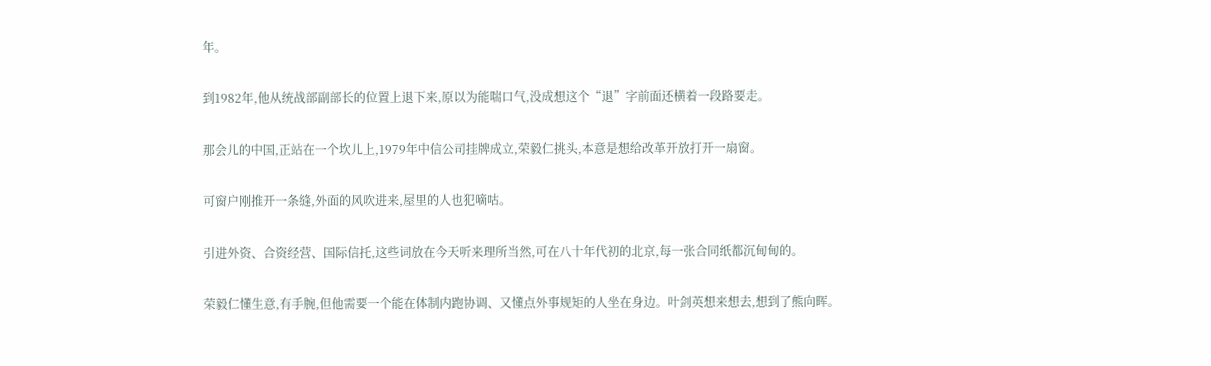年。


到1982年,他从统战部副部长的位置上退下来,原以为能喘口气,没成想这个“退”字前面还横着一段路要走。


那会儿的中国,正站在一个坎儿上,1979年中信公司挂牌成立,荣毅仁挑头,本意是想给改革开放打开一扇窗。


可窗户刚推开一条缝,外面的风吹进来,屋里的人也犯嘀咕。


引进外资、合资经营、国际信托,这些词放在今天听来理所当然,可在八十年代初的北京,每一张合同纸都沉甸甸的。


荣毅仁懂生意,有手腕,但他需要一个能在体制内跑协调、又懂点外事规矩的人坐在身边。叶剑英想来想去,想到了熊向晖。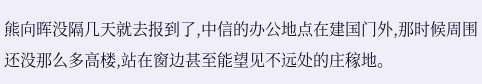熊向晖没隔几天就去报到了,中信的办公地点在建国门外,那时候周围还没那么多高楼,站在窗边甚至能望见不远处的庄稼地。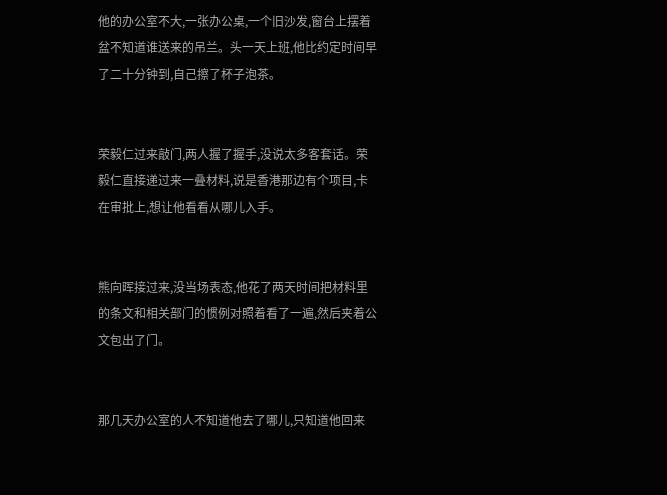他的办公室不大,一张办公桌,一个旧沙发,窗台上摆着盆不知道谁送来的吊兰。头一天上班,他比约定时间早了二十分钟到,自己擦了杯子泡茶。


荣毅仁过来敲门,两人握了握手,没说太多客套话。荣毅仁直接递过来一叠材料,说是香港那边有个项目,卡在审批上,想让他看看从哪儿入手。


熊向晖接过来,没当场表态,他花了两天时间把材料里的条文和相关部门的惯例对照着看了一遍,然后夹着公文包出了门。


那几天办公室的人不知道他去了哪儿,只知道他回来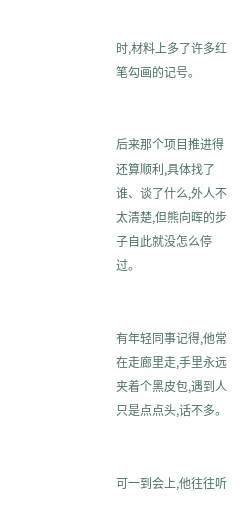时,材料上多了许多红笔勾画的记号。


后来那个项目推进得还算顺利,具体找了谁、谈了什么,外人不太清楚,但熊向晖的步子自此就没怎么停过。


有年轻同事记得,他常在走廊里走,手里永远夹着个黑皮包,遇到人只是点点头,话不多。


可一到会上,他往往听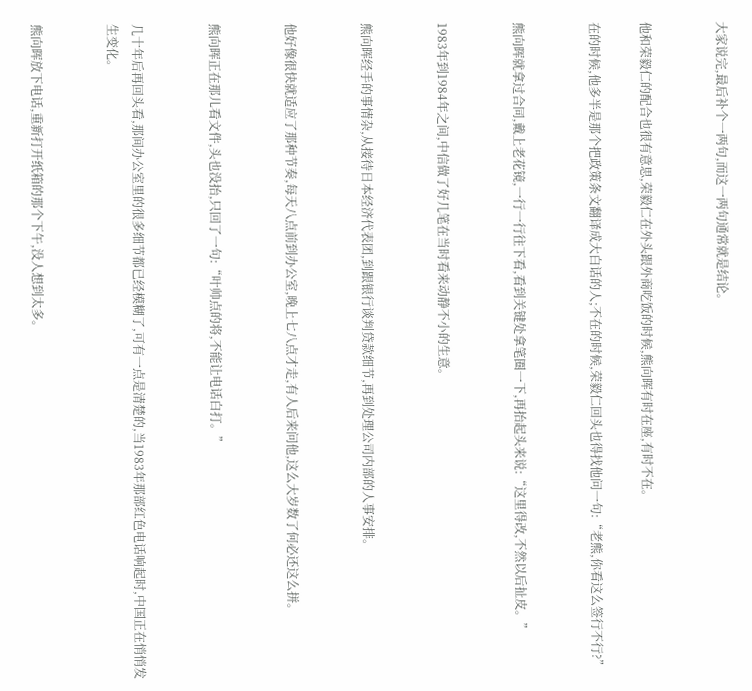大家说完,最后补个一两句,而这一两句通常就是结论。


他和荣毅仁的配合也很有意思,荣毅仁在外头跟外商吃饭的时候,熊向晖有时在座,有时不在。

在的时候,他多半是那个把政策条文翻译成大白话的人;不在的时候,荣毅仁回头也得找他问一句:“老熊,你看这么签行不行?”


熊向晖就拿过合同,戴上老花镜,一行一行往下看,看到关键处拿笔圈一下,再抬起头来说:“这里得改,不然以后扯皮。”


1983年到1984年之间,中信做了好几笔在当时看来动静不小的生意。


熊向晖经手的事情杂,从接待日本经济代表团,到跟银行谈判贷款细节,再到处理公司内部的人事安排。


他好像很快就适应了那种节奏,每天八点前到办公室,晚上七八点才走,有人后来问他,这么大岁数了何必还这么拼。


熊向晖正在那儿看文件,头也没抬,只回了一句:“叶帅点的将,不能让电话白打。”


几十年后再回头看,那间办公室里的很多细节都已经模糊了,可有一点是清楚的,当1983年那部红色电话响起时,中国正在悄悄发生变化。


熊向晖放下电话,重新打开纸箱的那个下午,没人想到太多。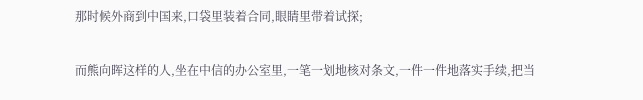那时候外商到中国来,口袋里装着合同,眼睛里带着试探;


而熊向晖这样的人,坐在中信的办公室里,一笔一划地核对条文,一件一件地落实手续,把当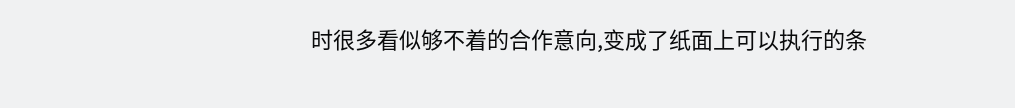时很多看似够不着的合作意向,变成了纸面上可以执行的条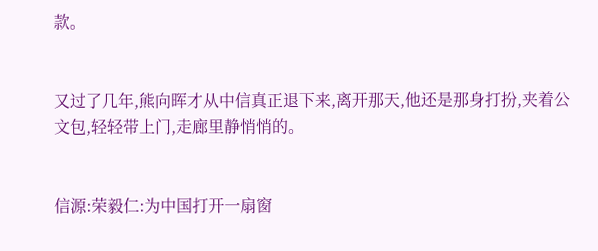款。


又过了几年,熊向晖才从中信真正退下来,离开那天,他还是那身打扮,夹着公文包,轻轻带上门,走廊里静悄悄的。


信源:荣毅仁:为中国打开一扇窗